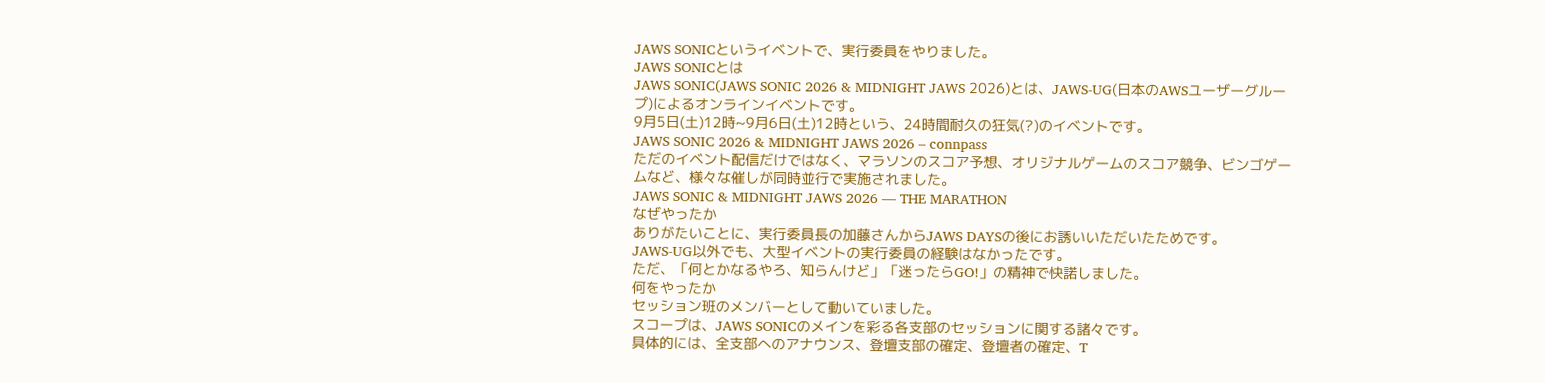JAWS SONICというイベントで、実行委員をやりました。
JAWS SONICとは
JAWS SONIC(JAWS SONIC 2026 & MIDNIGHT JAWS 2026)とは、JAWS-UG(日本のAWSユーザーグループ)によるオンラインイベントです。
9月5日(土)12時~9月6日(土)12時という、24時間耐久の狂気(?)のイベントです。
JAWS SONIC 2026 & MIDNIGHT JAWS 2026 – connpass
ただのイベント配信だけではなく、マラソンのスコア予想、オリジナルゲームのスコア競争、ビンゴゲームなど、様々な催しが同時並行で実施されました。
JAWS SONIC & MIDNIGHT JAWS 2026 — THE MARATHON
なぜやったか
ありがたいことに、実行委員長の加藤さんからJAWS DAYSの後にお誘いいただいたためです。
JAWS-UG以外でも、大型イベントの実行委員の経験はなかったです。
ただ、「何とかなるやろ、知らんけど」「迷ったらGO!」の精神で快諾しました。
何をやったか
セッション班のメンバーとして動いていました。
スコープは、JAWS SONICのメインを彩る各支部のセッションに関する諸々です。
具体的には、全支部へのアナウンス、登壇支部の確定、登壇者の確定、T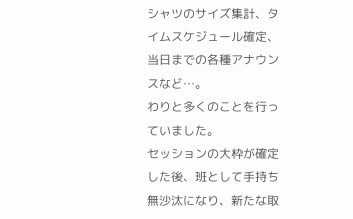シャツのサイズ集計、タイムスケジュール確定、当日までの各種アナウンスなど…。
わりと多くのことを行っていました。
セッションの大枠が確定した後、班として手持ち無沙汰になり、新たな取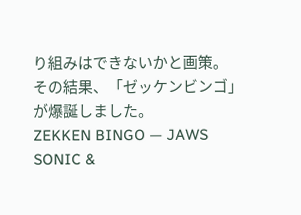り組みはできないかと画策。
その結果、「ゼッケンビンゴ」が爆誕しました。
ZEKKEN BINGO — JAWS SONIC &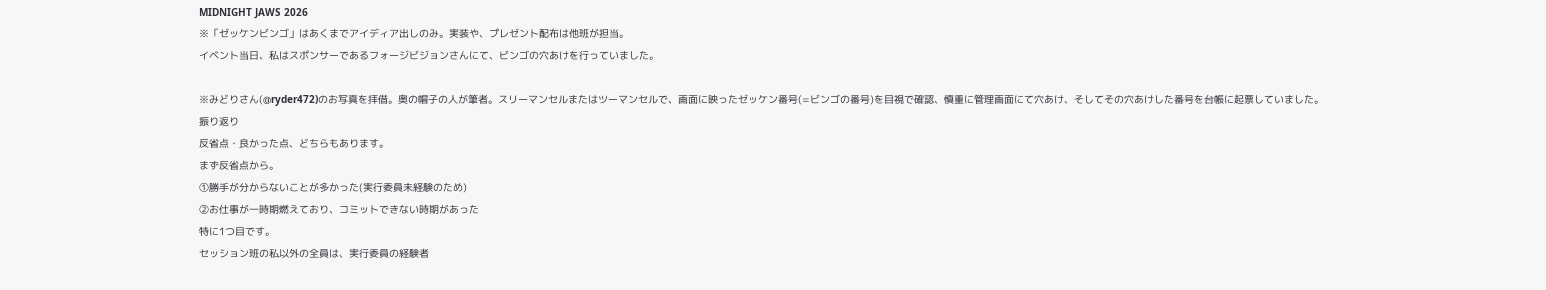MIDNIGHT JAWS 2026
※「ゼッケンビンゴ」はあくまでアイディア出しのみ。実装や、プレゼント配布は他班が担当。
イベント当日、私はスポンサーであるフォージビジョンさんにて、ビンゴの穴あけを行っていました。

※みどりさん(@ryder472)のお写真を拝借。奥の帽子の人が筆者。スリーマンセルまたはツーマンセルで、画面に映ったゼッケン番号(=ビンゴの番号)を目視で確認、慎重に管理画面にて穴あけ、そしてその穴あけした番号を台帳に起票していました。
振り返り
反省点・良かった点、どちらもあります。
まず反省点から。
①勝手が分からないことが多かった(実行委員未経験のため)
②お仕事が一時期燃えており、コミットできない時期があった
特に1つ目です。
セッション班の私以外の全員は、実行委員の経験者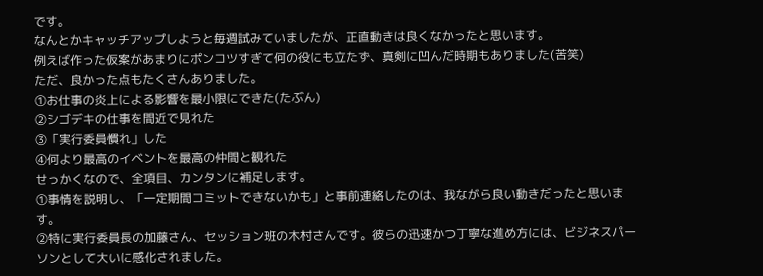です。
なんとかキャッチアップしようと毎週試みていましたが、正直動きは良くなかったと思います。
例えば作った仮案があまりにポンコツすぎて何の役にも立たず、真剣に凹んだ時期もありました(苦笑)
ただ、良かった点もたくさんありました。
①お仕事の炎上による影響を最小限にできた(たぶん)
②シゴデキの仕事を間近で見れた
③「実行委員慣れ」した
④何より最高のイベントを最高の仲間と観れた
せっかくなので、全項目、カンタンに補足します。
①事情を説明し、「一定期間コミットできないかも」と事前連絡したのは、我ながら良い動きだったと思います。
②特に実行委員長の加藤さん、セッション班の木村さんです。彼らの迅速かつ丁寧な進め方には、ビジネスパーソンとして大いに感化されました。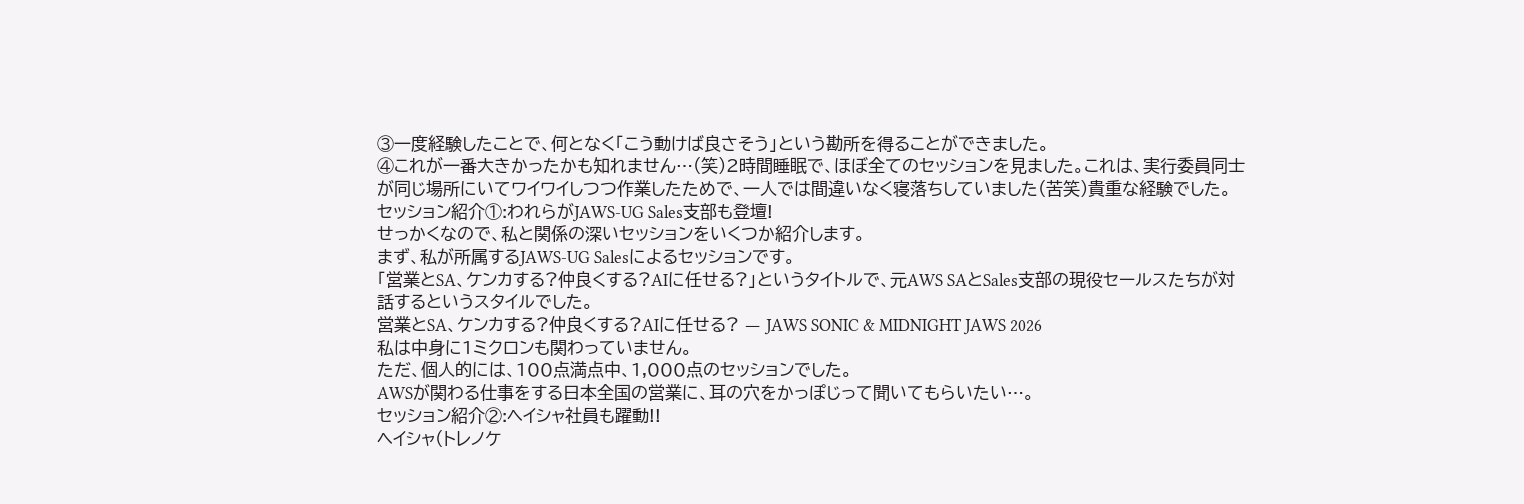③一度経験したことで、何となく「こう動けば良さそう」という勘所を得ることができました。
④これが一番大きかったかも知れません…(笑)2時間睡眠で、ほぼ全てのセッションを見ました。これは、実行委員同士が同じ場所にいてワイワイしつつ作業したためで、一人では間違いなく寝落ちしていました(苦笑)貴重な経験でした。
セッション紹介①:われらがJAWS-UG Sales支部も登壇!
せっかくなので、私と関係の深いセッションをいくつか紹介します。
まず、私が所属するJAWS-UG Salesによるセッションです。
「営業とSA、ケンカする?仲良くする?AIに任せる?」というタイトルで、元AWS SAとSales支部の現役セールスたちが対話するというスタイルでした。
営業とSA、ケンカする?仲良くする?AIに任せる? — JAWS SONIC & MIDNIGHT JAWS 2026
私は中身に1ミクロンも関わっていません。
ただ、個人的には、100点満点中、1,000点のセッションでした。
AWSが関わる仕事をする日本全国の営業に、耳の穴をかっぽじって聞いてもらいたい…。
セッション紹介②:ヘイシャ社員も躍動!!
ヘイシャ(トレノケ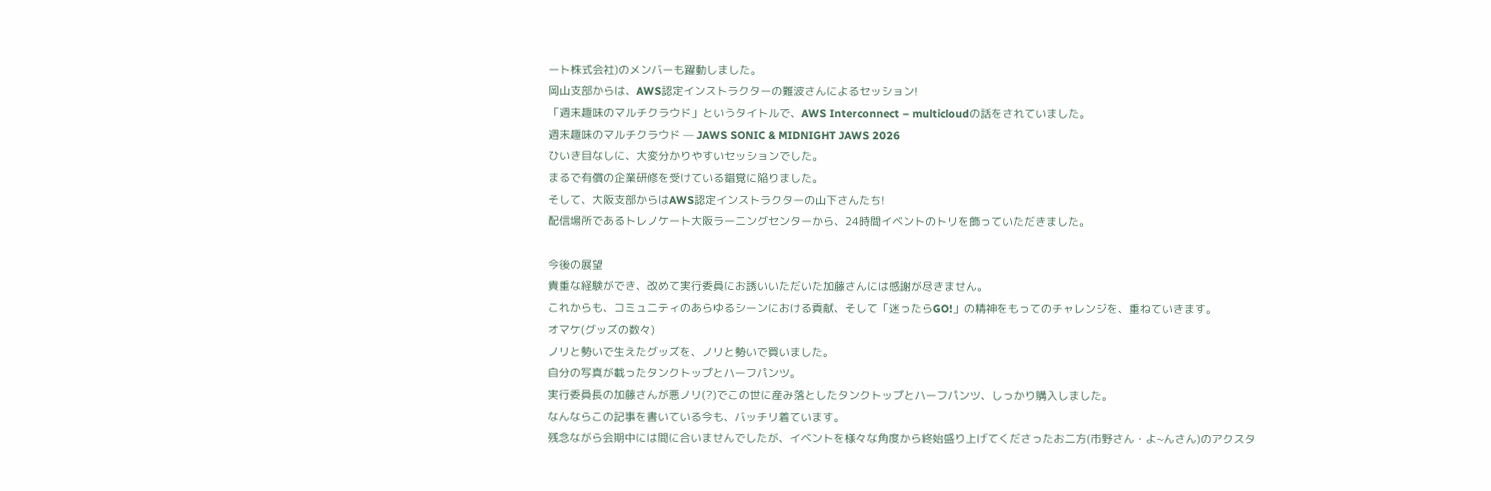ート株式会社)のメンバーも躍動しました。
岡山支部からは、AWS認定インストラクターの難波さんによるセッション!
「週末趣味のマルチクラウド」というタイトルで、AWS Interconnect – multicloudの話をされていました。
週末趣味のマルチクラウド — JAWS SONIC & MIDNIGHT JAWS 2026
ひいき目なしに、大変分かりやすいセッションでした。
まるで有償の企業研修を受けている錯覚に陥りました。
そして、大阪支部からはAWS認定インストラクターの山下さんたち!
配信場所であるトレノケート大阪ラーニングセンターから、24時間イベントのトリを飾っていただきました。

今後の展望
貴重な経験ができ、改めて実行委員にお誘いいただいた加藤さんには感謝が尽きません。
これからも、コミュニティのあらゆるシーンにおける貢献、そして「迷ったらGO!」の精神をもってのチャレンジを、重ねていきます。
オマケ(グッズの数々)
ノリと勢いで生えたグッズを、ノリと勢いで買いました。
自分の写真が載ったタンクトップとハーフパンツ。
実行委員長の加藤さんが悪ノリ(?)でこの世に産み落としたタンクトップとハーフパンツ、しっかり購入しました。
なんならこの記事を書いている今も、バッチリ着ています。
残念ながら会期中には間に合いませんでしたが、イベントを様々な角度から終始盛り上げてくださったお二方(市野さん・よ~んさん)のアクスタ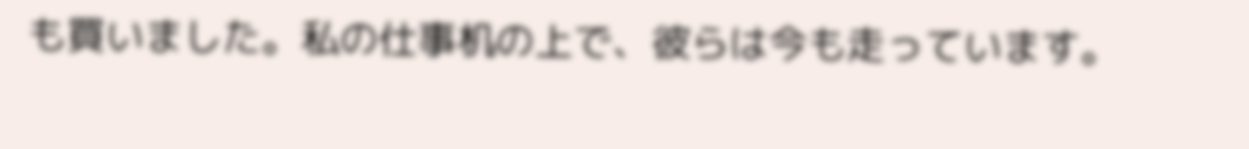も買いました。私の仕事机の上で、彼らは今も走っています。